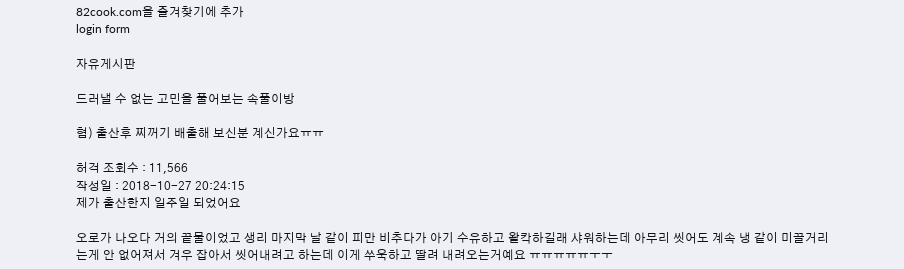82cook.com을 즐겨찾기에 추가
login form

자유게시판

드러낼 수 없는 고민을 풀어보는 속풀이방

혐) 출산후 찌꺼기 배출해 보신분 계신가요ㅠㅠ

허걱 조회수 : 11,566
작성일 : 2018-10-27 20:24:15
제가 출산한지 일주일 되었어요

오로가 나오다 거의 끝물이었고 생리 마지막 날 같이 피만 비추다가 아기 수유하고 왈칵하길래 샤워하는데 아무리 씻어도 계속 냉 같이 미끌거리는게 안 없어져서 겨우 잡아서 씻어내려고 하는데 이게 쑤욱하고 딸려 내려오는거예요 ㅠㅠㅠㅠㅠㅜㅜ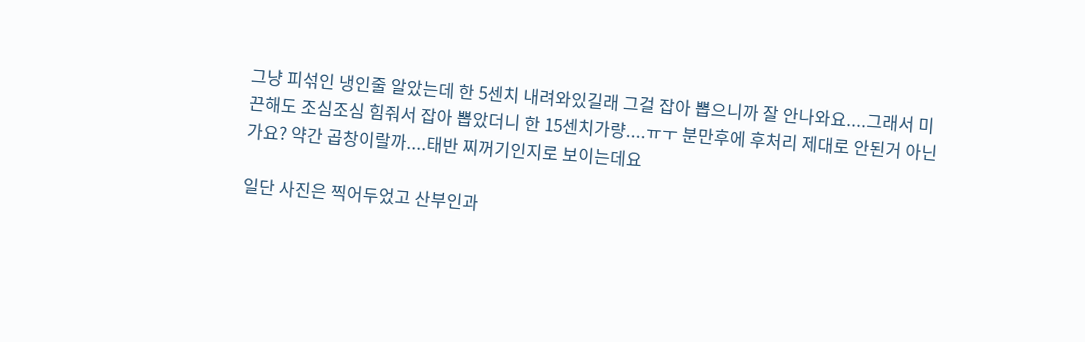그냥 피섞인 냉인줄 알았는데 한 5센치 내려와있길래 그걸 잡아 뽑으니까 잘 안나와요....그래서 미끈해도 조심조심 힘줘서 잡아 뽑았더니 한 15센치가량....ㅠㅜ 분만후에 후처리 제대로 안된거 아닌가요? 약간 곱창이랄까....태반 찌꺼기인지로 보이는데요

일단 사진은 찍어두었고 산부인과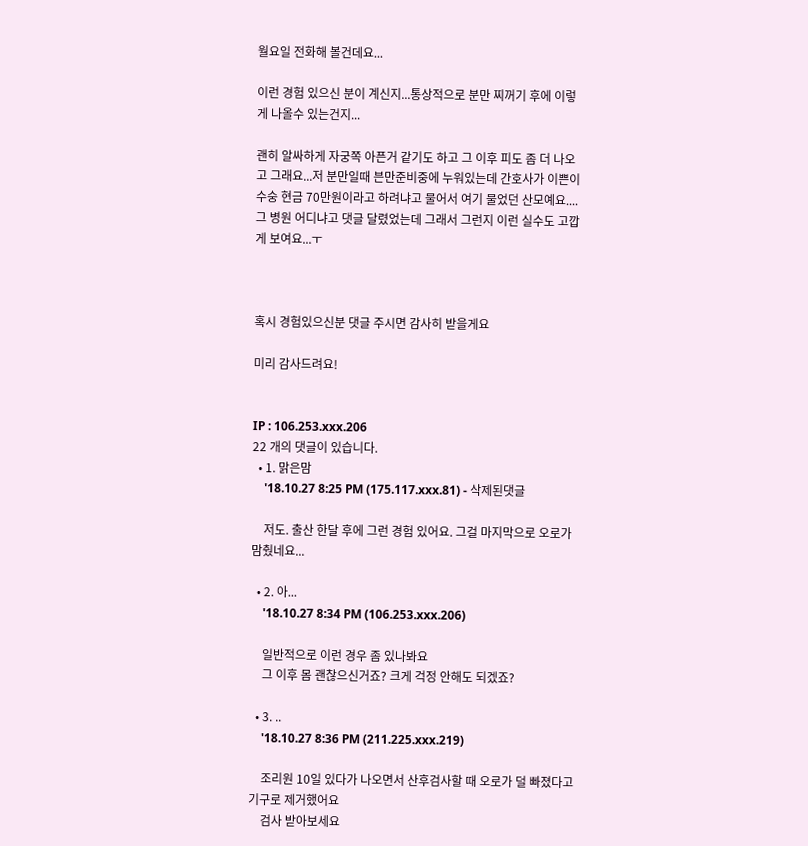월요일 전화해 볼건데요...

이런 경험 있으신 분이 계신지...통상적으로 분만 찌꺼기 후에 이렇게 나올수 있는건지...

괜히 알싸하게 자궁쪽 아픈거 같기도 하고 그 이후 피도 좀 더 나오고 그래요...저 분만일때 븐만준비중에 누워있는데 간호사가 이쁜이 수숭 현금 70만원이라고 하려냐고 물어서 여기 물었던 산모예요....그 병원 어디냐고 댓글 달렸었는데 그래서 그런지 이런 실수도 고깝게 보여요...ㅜ



혹시 경험있으신분 댓글 주시면 감사히 받을게요

미리 감사드려요!


IP : 106.253.xxx.206
22 개의 댓글이 있습니다.
  • 1. 맑은맘
    '18.10.27 8:25 PM (175.117.xxx.81) - 삭제된댓글

    저도. 출산 한달 후에 그런 경험 있어요. 그걸 마지막으로 오로가 맘췄네요...

  • 2. 아...
    '18.10.27 8:34 PM (106.253.xxx.206)

    일반적으로 이런 경우 좀 있나봐요
    그 이후 몸 괜찮으신거죠? 크게 걱정 안해도 되겠죠?

  • 3. ..
    '18.10.27 8:36 PM (211.225.xxx.219)

    조리원 10일 있다가 나오면서 산후검사할 때 오로가 덜 빠졌다고 기구로 제거했어요
    검사 받아보세요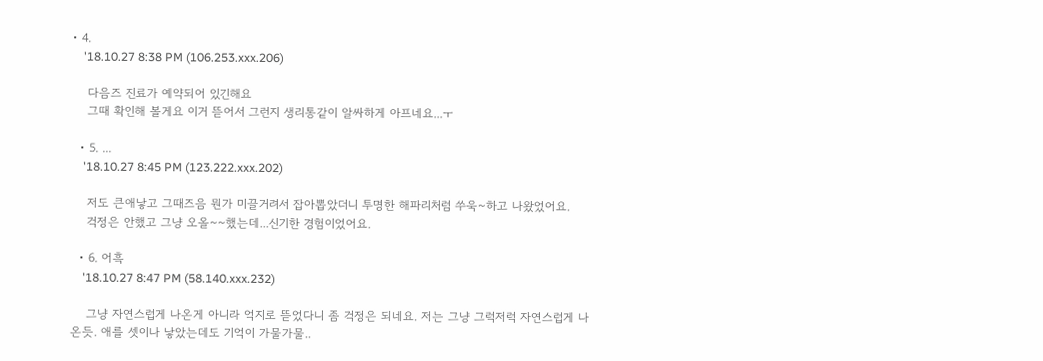• 4.
    '18.10.27 8:38 PM (106.253.xxx.206)

    다음즈 진료가 예약되어 있긴해요
    그때 확인해 볼게요 이거 뜯어서 그런지 생리통같이 알싸하게 아프네요...ㅜ

  • 5. ...
    '18.10.27 8:45 PM (123.222.xxx.202)

    저도 큰애낳고 그때즈음 뭔가 미끌거려서 잡아뽑았더니 투명한 해파리처럼 쑤욱~하고 나왔었어요.
    걱정은 안했고 그냥 오올~~했는데...신기한 경험이었어요.

  • 6. 어흑
    '18.10.27 8:47 PM (58.140.xxx.232)

    그냥 자연스럽게 나온게 아니라 억지로 뜯었다니 좀 걱정은 되네요. 저는 그냥 그럭저럭 자연스럽게 나온듯. 애를 셋이나 낳았는데도 기억이 가물가물..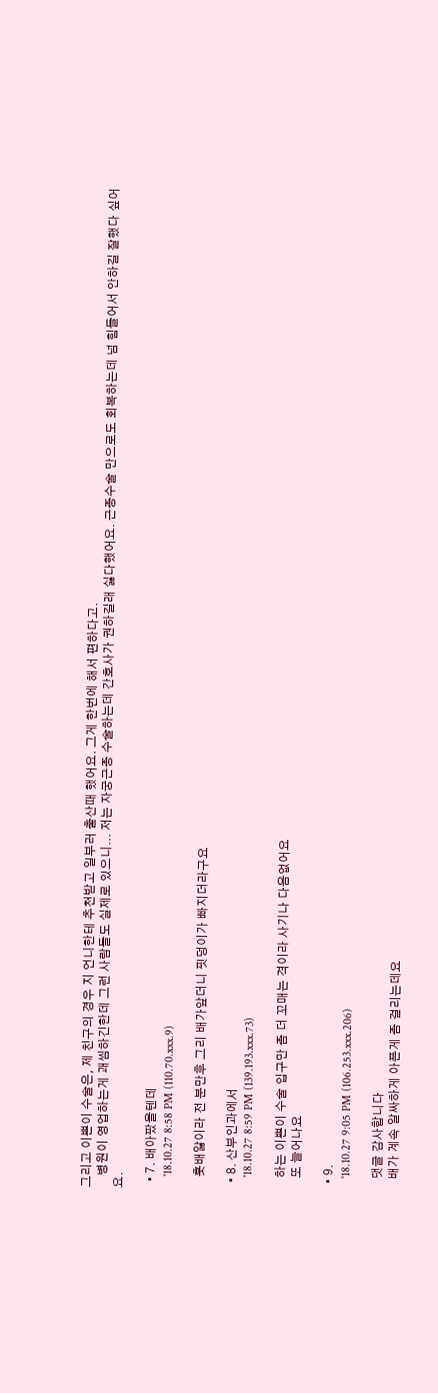그리고 이쁜이 수술은, 제 친구의 경우 지 언니한테 추천받고 일부러 출산때 했어요. 그게 한번에 해서 편하다고.
    병원이 영업하는게 괘씸하긴한데 그런 사람들도 실제로 있으니... 저는 자궁근종 수술하는데 간호사가 권하길래 싫다했어요. 근종수술 만으로도 회복하는데 넘 힘들어서 안하길 잘했다 싶어요.

  • 7. 배아팠을텐데
    '18.10.27 8:58 PM (110.70.xxx.9)

    훗배앓이라 전 분만후 그리 배가앞더니 핏덩이가 빠지더라구요

  • 8. 산부인과에서
    '18.10.27 8:59 PM (139.193.xxx.73)

    하는 이쁜이 수술 입구만 좀 더 꼬매는 격이라 사기나 다음없어요
    또 늘어나요

  • 9.
    '18.10.27 9:05 PM (106.253.xxx.206)

    댓글 감사합니다
    배가 계속 알싸하게 아픈게 좀 걸리는데요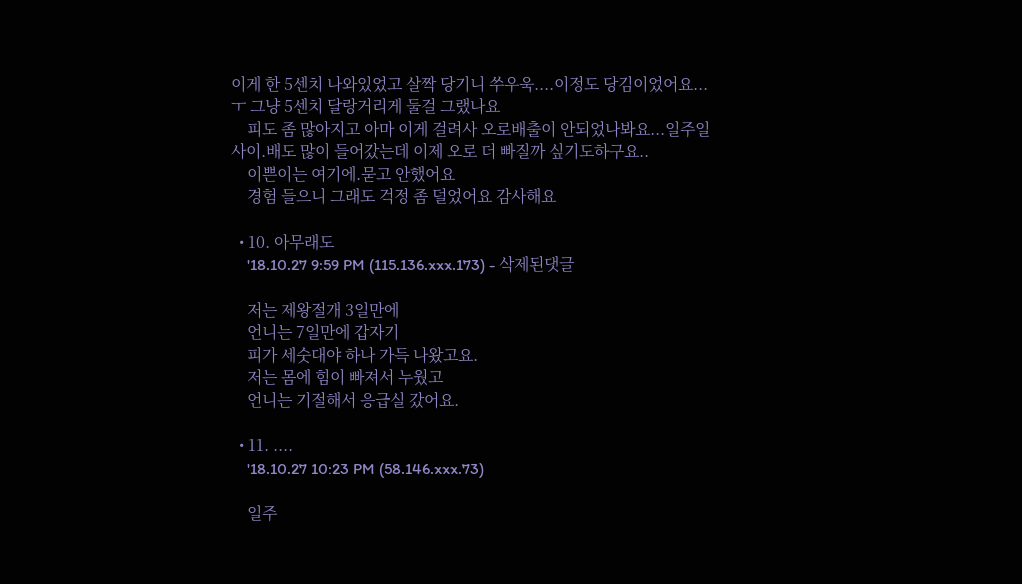이게 한 5센치 나와있었고 살짝 당기니 쑤우욱....이정도 당김이었어요...ㅜ 그냥 5센치 달랑거리게 둘걸 그랬나요
    피도 좀 많아지고 아마 이게 걸려사 오로배출이 안되었나봐요...일주일 사이.배도 많이 들어갔는데 이제 오로 더 빠질까 싶기도하구요..
    이쁜이는 여기에.묻고 안했어요
    경험 들으니 그래도 걱정 좀 덜었어요 감사해요

  • 10. 아무래도
    '18.10.27 9:59 PM (115.136.xxx.173) - 삭제된댓글

    저는 제왕절개 3일만에
    언니는 7일만에 갑자기
    피가 세숫대야 하나 가득 나왔고요.
    저는 몸에 힘이 빠져서 누웠고
    언니는 기절해서 응급실 갔어요.

  • 11. ....
    '18.10.27 10:23 PM (58.146.xxx.73)

    일주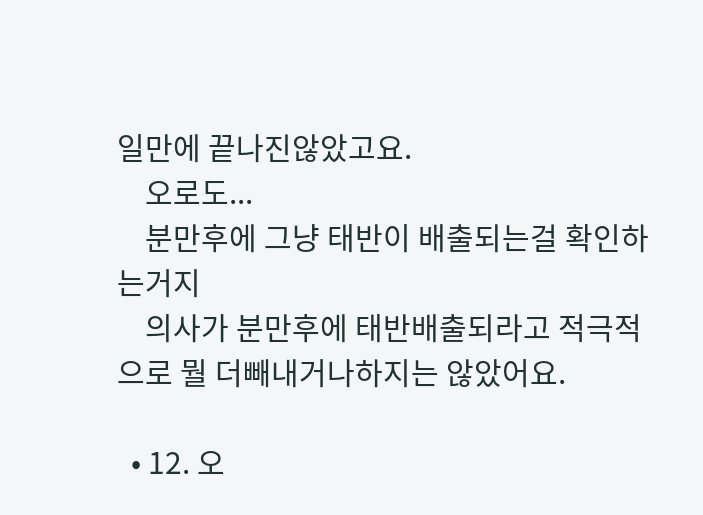일만에 끝나진않았고요.
    오로도...
    분만후에 그냥 태반이 배출되는걸 확인하는거지
    의사가 분만후에 태반배출되라고 적극적으로 뭘 더빼내거나하지는 않았어요.

  • 12. 오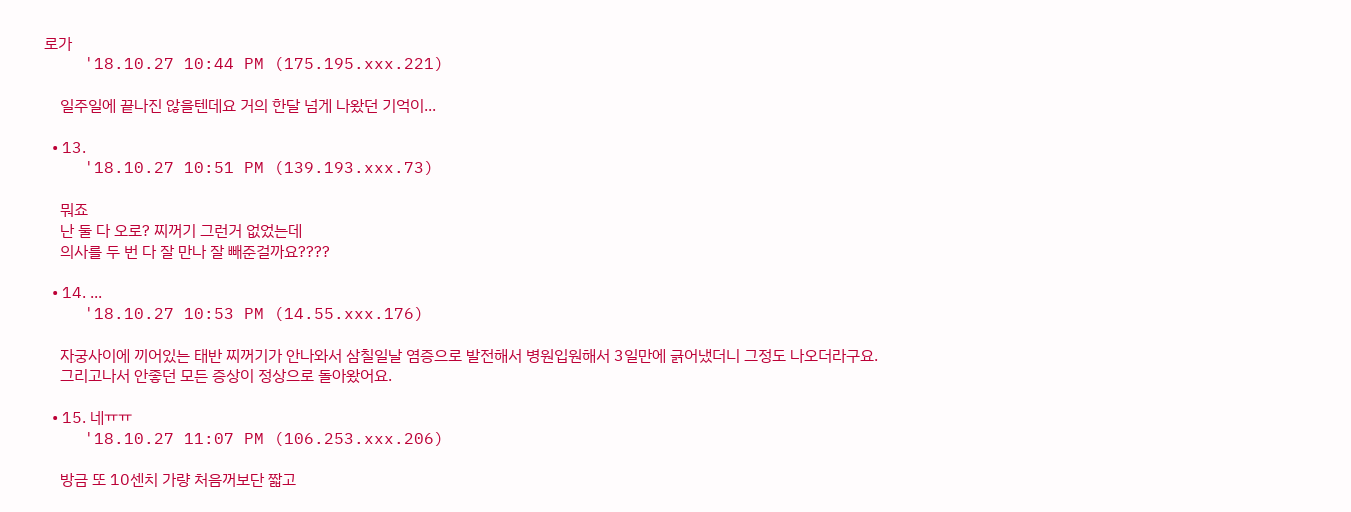로가
    '18.10.27 10:44 PM (175.195.xxx.221)

    일주일에 끝나진 않을텐데요 거의 한달 넘게 나왔던 기억이...

  • 13.
    '18.10.27 10:51 PM (139.193.xxx.73)

    뭐죠
    난 둘 다 오로? 찌꺼기 그런거 없었는데
    의사를 두 번 다 잘 만나 잘 빼준걸까요????

  • 14. ...
    '18.10.27 10:53 PM (14.55.xxx.176)

    자궁사이에 끼어있는 태반 찌꺼기가 안나와서 삼칠일날 염증으로 발전해서 병원입원해서 3일만에 긁어냈더니 그정도 나오더라구요.
    그리고나서 안좋던 모든 증상이 정상으로 돌아왔어요.

  • 15. 네ㅠㅠ
    '18.10.27 11:07 PM (106.253.xxx.206)

    방금 또 10센치 가량 처음꺼보단 짧고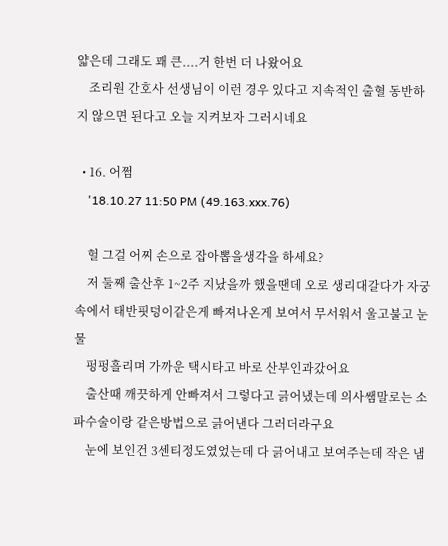얇은데 그래도 꽤 큰....거 한번 더 나왔어요
    조리원 간호사 선생님이 이런 경우 있다고 지속적인 출혈 동반하지 않으면 된다고 오늘 지켜보자 그러시네요

  • 16. 어쩜
    '18.10.27 11:50 PM (49.163.xxx.76)

    헐 그걸 어찌 손으로 잡아뽑을생각을 하세요?
    저 둘째 출산후 1~2주 지났을까 했을땐데 오로 생리대갈다가 자궁속에서 태반핏덩이같은게 빠져나온게 보여서 무서워서 울고불고 눈물
    펑펑흘리며 가까운 택시타고 바로 산부인과갔어요
    출산때 깨끗하게 안빠져서 그렇다고 긁어냈는데 의사쌤말로는 소파수술이랑 같은방법으로 긁어낸다 그러더라구요
    눈에 보인건 3센티정도였었는데 다 긁어내고 보여주는데 작은 냄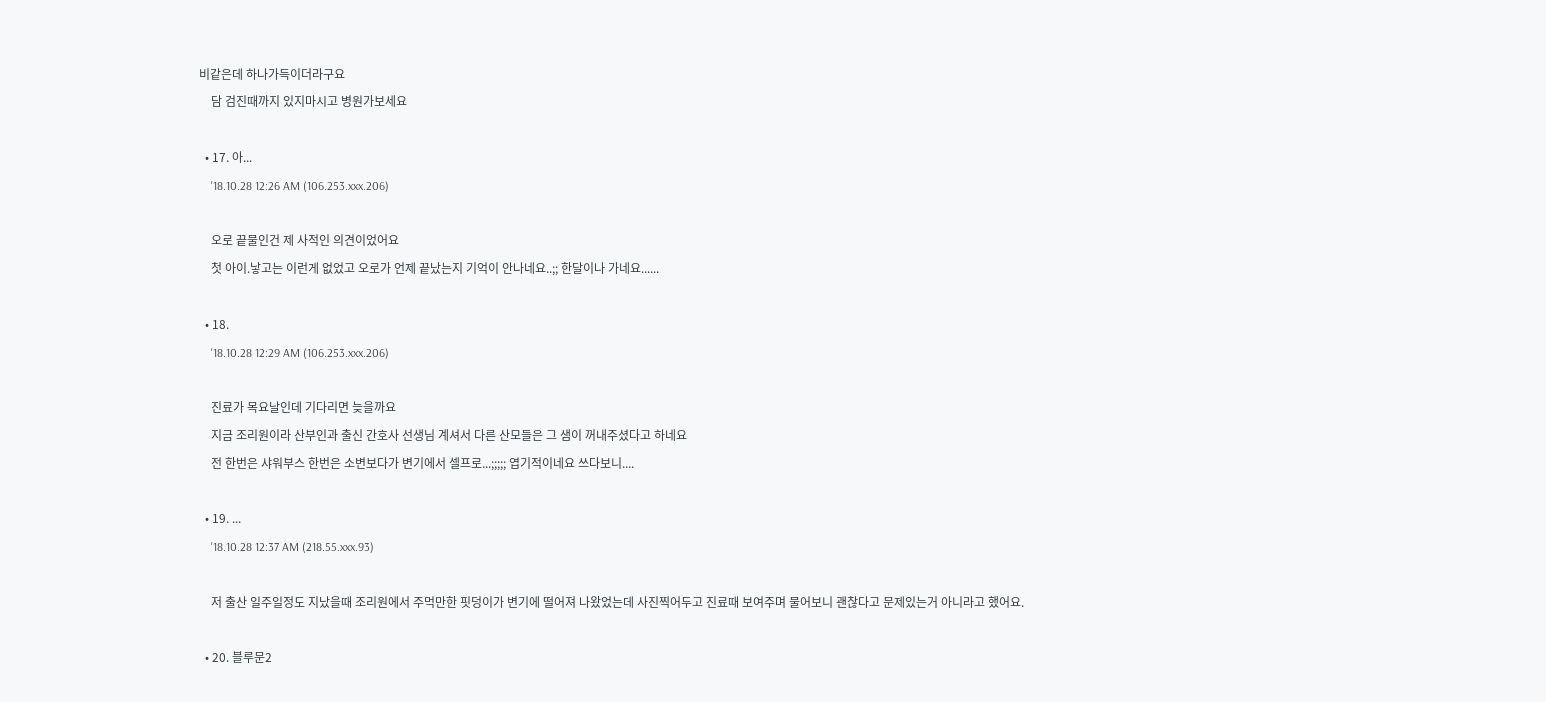비같은데 하나가득이더라구요
    담 검진때까지 있지마시고 병원가보세요

  • 17. 아...
    '18.10.28 12:26 AM (106.253.xxx.206)

    오로 끝물인건 제 사적인 의견이었어요
    첫 아이.낳고는 이런게 없었고 오로가 언제 끝났는지 기억이 안나네요..;; 한달이나 가네요......

  • 18.
    '18.10.28 12:29 AM (106.253.xxx.206)

    진료가 목요날인데 기다리면 늦을까요
    지금 조리원이라 산부인과 출신 간호사 선생님 계셔서 다른 산모들은 그 샘이 꺼내주셨다고 하네요
    전 한번은 샤워부스 한번은 소변보다가 변기에서 셀프로...;;;;; 엽기적이네요 쓰다보니....

  • 19. ...
    '18.10.28 12:37 AM (218.55.xxx.93)

    저 출산 일주일정도 지났을때 조리원에서 주먹만한 핏덩이가 변기에 떨어져 나왔었는데 사진찍어두고 진료때 보여주며 물어보니 괜찮다고 문제있는거 아니라고 했어요.

  • 20. 블루문2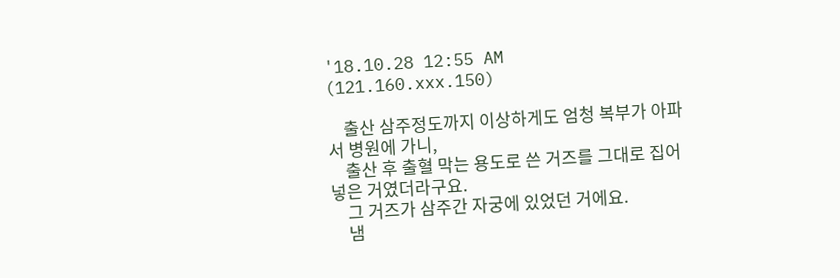'18.10.28 12:55 AM (121.160.xxx.150)

    출산 삼주정도까지 이상하게도 엄청 복부가 아파서 병원에 가니,
    출산 후 출혈 막는 용도로 쓴 거즈를 그대로 집어넣은 거였더라구요.
    그 거즈가 삼주간 자궁에 있었던 거에요.
    냄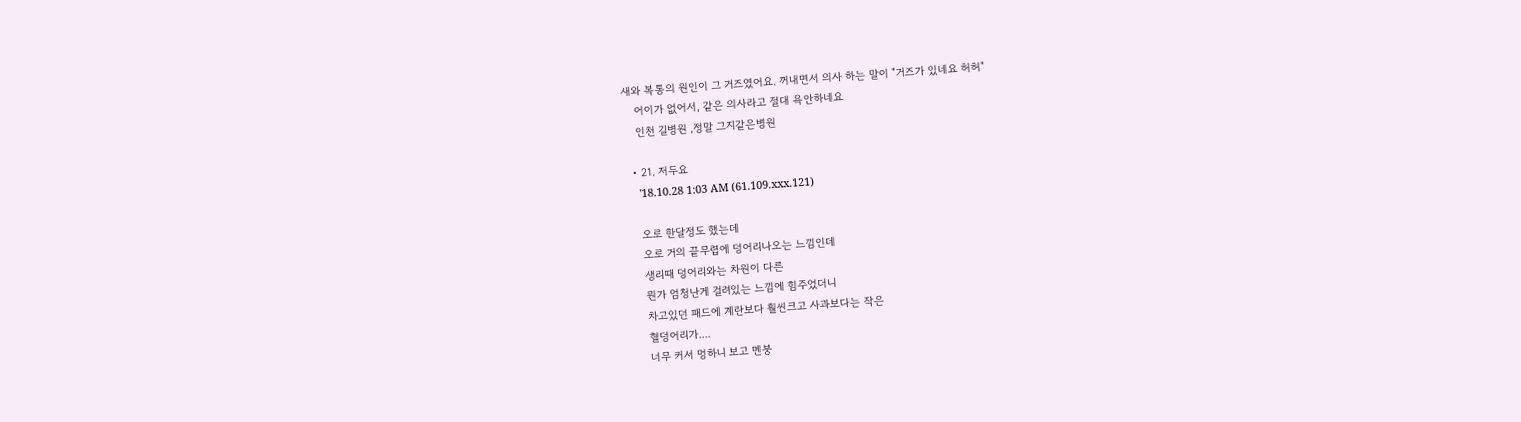새와 복통의 원인이 그 거즈였어요. 꺼내면서 의사 하는 말이 "거즈가 있네요 허허"
    어이가 없어서, 같은 의사라고 절대 욕안하네요
    인천 길병원 ,정말 그지같은병원

  • 21. 저두요
    '18.10.28 1:03 AM (61.109.xxx.121)

    오로 한달정도 했는데
    오로 거의 끝무렵에 덩어리나오는 느낌인데
    생리때 덩어리와는 차원이 다른
    뭔가 엄청난게 걸려있는 느낌에 힘주었더니
    차고있던 패드에 계란보다 훨씬크고 사과보다는 작은
    혈덩어리가....
    너무 커서 멍하니 보고 멘붕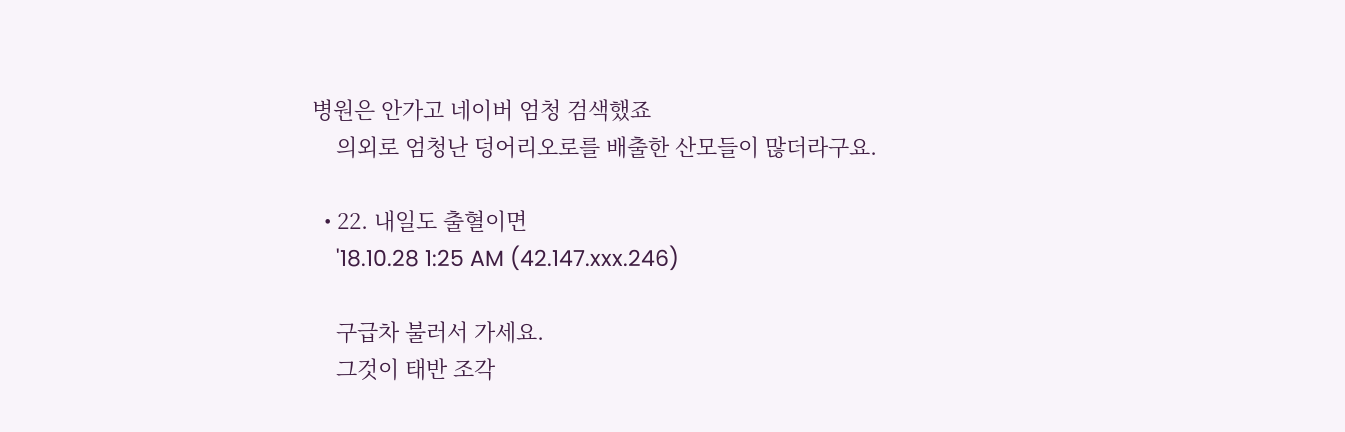병원은 안가고 네이버 엄청 검색했죠
    의외로 엄청난 덩어리오로를 배출한 산모들이 많더라구요.

  • 22. 내일도 출혈이면
    '18.10.28 1:25 AM (42.147.xxx.246)

    구급차 불러서 가세요.
    그것이 태반 조각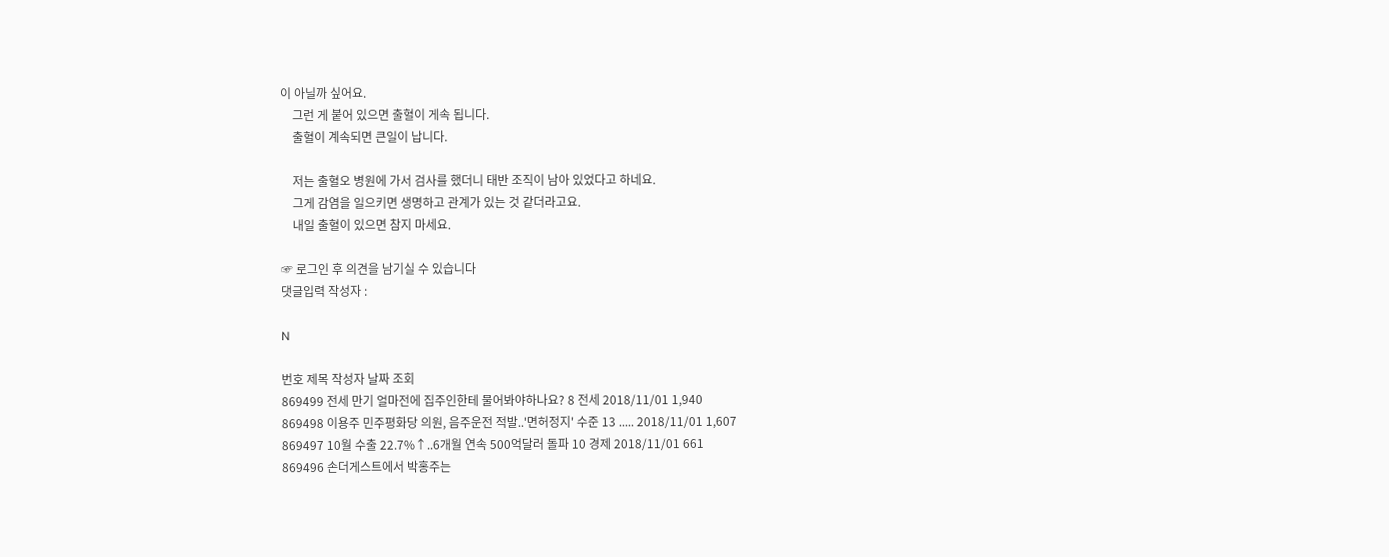이 아닐까 싶어요.
    그런 게 붙어 있으면 출혈이 게속 됩니다.
    출혈이 계속되면 큰일이 납니다.

    저는 출혈오 병원에 가서 검사를 했더니 태반 조직이 남아 있었다고 하네요.
    그게 감염을 일으키면 생명하고 관계가 있는 것 같더라고요.
    내일 출혈이 있으면 참지 마세요.

☞ 로그인 후 의견을 남기실 수 있습니다
댓글입력 작성자 :

N

번호 제목 작성자 날짜 조회
869499 전세 만기 얼마전에 집주인한테 물어봐야하나요? 8 전세 2018/11/01 1,940
869498 이용주 민주평화당 의원, 음주운전 적발..'면허정지' 수준 13 ..... 2018/11/01 1,607
869497 10월 수출 22.7%↑..6개월 연속 500억달러 돌파 10 경제 2018/11/01 661
869496 손더게스트에서 박홍주는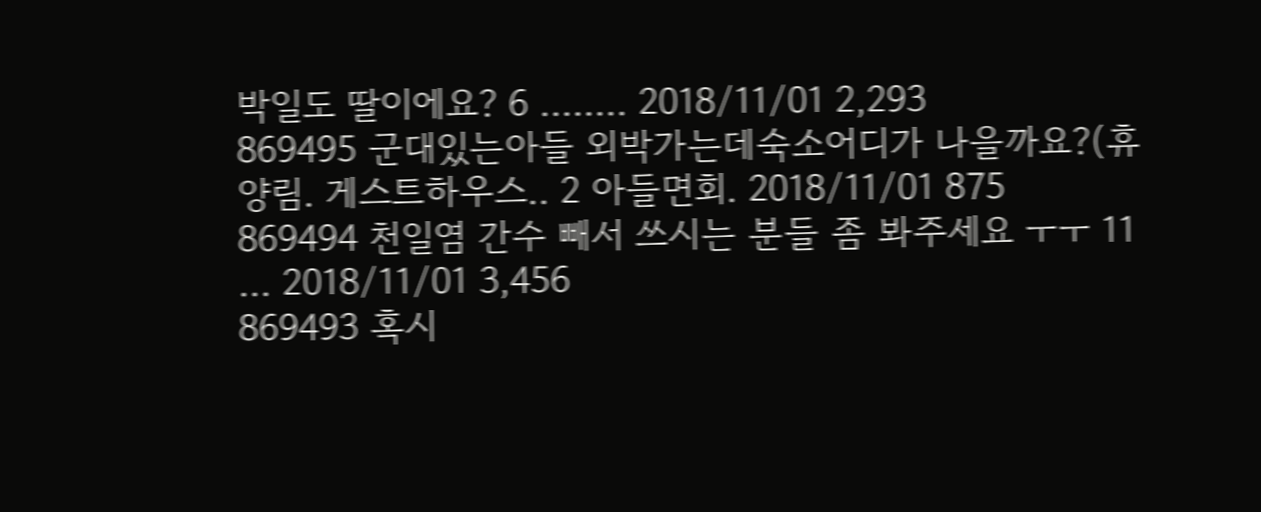박일도 딸이에요? 6 ........ 2018/11/01 2,293
869495 군대있는아들 외박가는데숙소어디가 나을까요?(휴양림. 게스트하우스.. 2 아들면회. 2018/11/01 875
869494 천일염 간수 빼서 쓰시는 분들 좀 봐주세요 ㅜㅜ 11 ... 2018/11/01 3,456
869493 혹시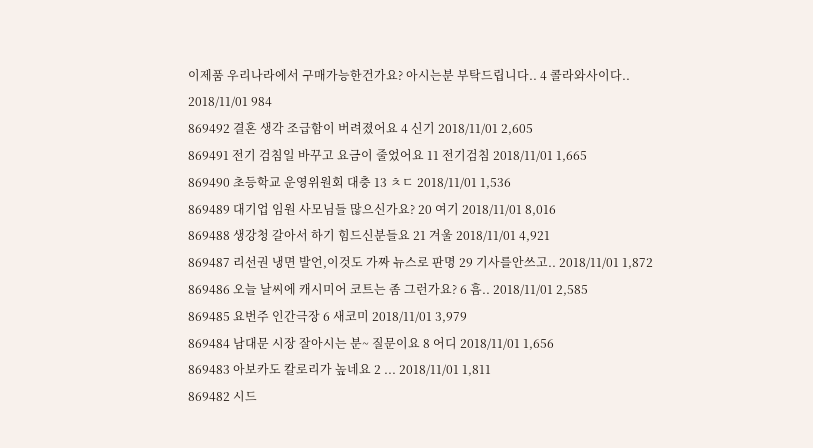이제품 우리나라에서 구매가능한건가요? 아시는분 부탁드립니다.. 4 콜라와사이다.. 2018/11/01 984
869492 결혼 생각 조급함이 버려졌어요 4 신기 2018/11/01 2,605
869491 전기 검침일 바꾸고 요금이 줄었어요 11 전기검침 2018/11/01 1,665
869490 초등학교 운영위원회 대충 13 ㅊㄷ 2018/11/01 1,536
869489 대기업 임원 사모님들 많으신가요? 20 여기 2018/11/01 8,016
869488 생강청 갈아서 하기 힘드신분들요 21 겨울 2018/11/01 4,921
869487 리선권 냉면 발언,이것도 가짜 뉴스로 판명 29 기사를안쓰고.. 2018/11/01 1,872
869486 오늘 날씨에 캐시미어 코트는 좀 그런가요? 6 흠.. 2018/11/01 2,585
869485 요번주 인간극장 6 새코미 2018/11/01 3,979
869484 남대문 시장 잘아시는 분~ 질문이요 8 어디 2018/11/01 1,656
869483 아보카도 칼로리가 높네요 2 ... 2018/11/01 1,811
869482 시드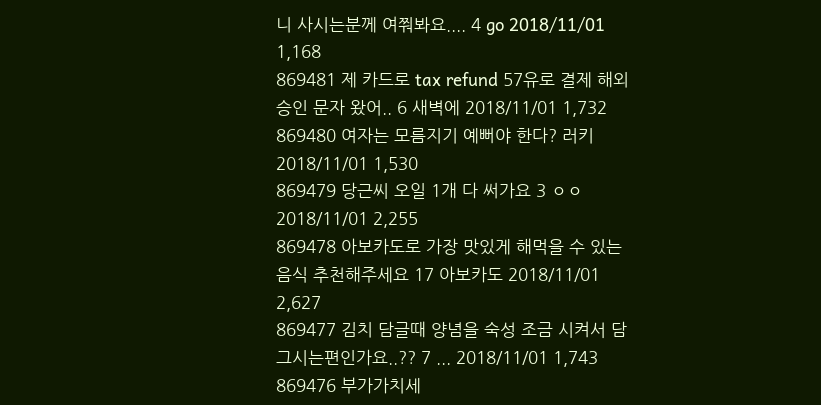니 사시는분께 여쭤봐요.... 4 go 2018/11/01 1,168
869481 제 카드로 tax refund 57유로 결제 해외승인 문자 왔어.. 6 새벽에 2018/11/01 1,732
869480 여자는 모름지기 예뻐야 한다? 러키 2018/11/01 1,530
869479 당근씨 오일 1개 다 써가요 3 ㅇㅇ 2018/11/01 2,255
869478 아보카도로 가장 맛있게 해먹을 수 있는 음식 추천해주세요 17 아보카도 2018/11/01 2,627
869477 김치 담글때 양념을 숙성 조금 시켜서 담그시는편인가요..?? 7 ... 2018/11/01 1,743
869476 부가가치세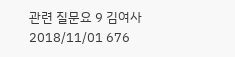관련 질문요 9 김여사 2018/11/01 676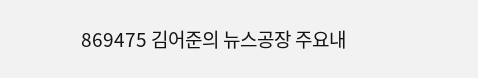869475 김어준의 뉴스공장 주요내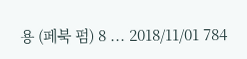용 (페북 펌) 8 ... 2018/11/01 784